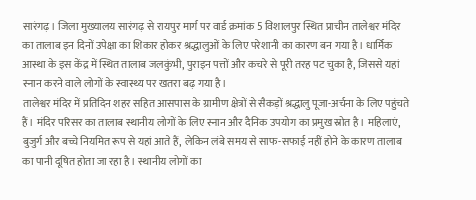सारंगढ़। जिला मुख्यालय सारंगढ़ से रायपुर मार्ग पर वार्ड क्रमांक 5 विशालपुर स्थित प्राचीन तालेश्वर मंदिर का तालाब इन दिनों उपेक्षा का शिकार होकर श्रद्धालुओं के लिए परेशानी का कारण बन गया है। धार्मिक आस्था के इस केंद्र में स्थित तालाब जलकुंभी, पुराइन पत्तों और कचरे से पूरी तरह पट चुका है, जिससे यहां स्नान करने वाले लोगों के स्वास्थ्य पर खतरा बढ़ गया है।
तालेश्वर मंदिर में प्रतिदिन शहर सहित आसपास के ग्रामीण क्षेत्रों से सैकड़ों श्रद्धालु पूजा-अर्चना के लिए पहुंचते हैं। मंदिर परिसर का तालाब स्थानीय लोगों के लिए स्नान और दैनिक उपयोग का प्रमुख स्रोत है। महिलाएं, बुजुर्ग और बच्चे नियमित रूप से यहां आते हैं, लेकिन लंबे समय से साफ-सफाई नहीं होने के कारण तालाब का पानी दूषित होता जा रहा है। स्थानीय लोगों का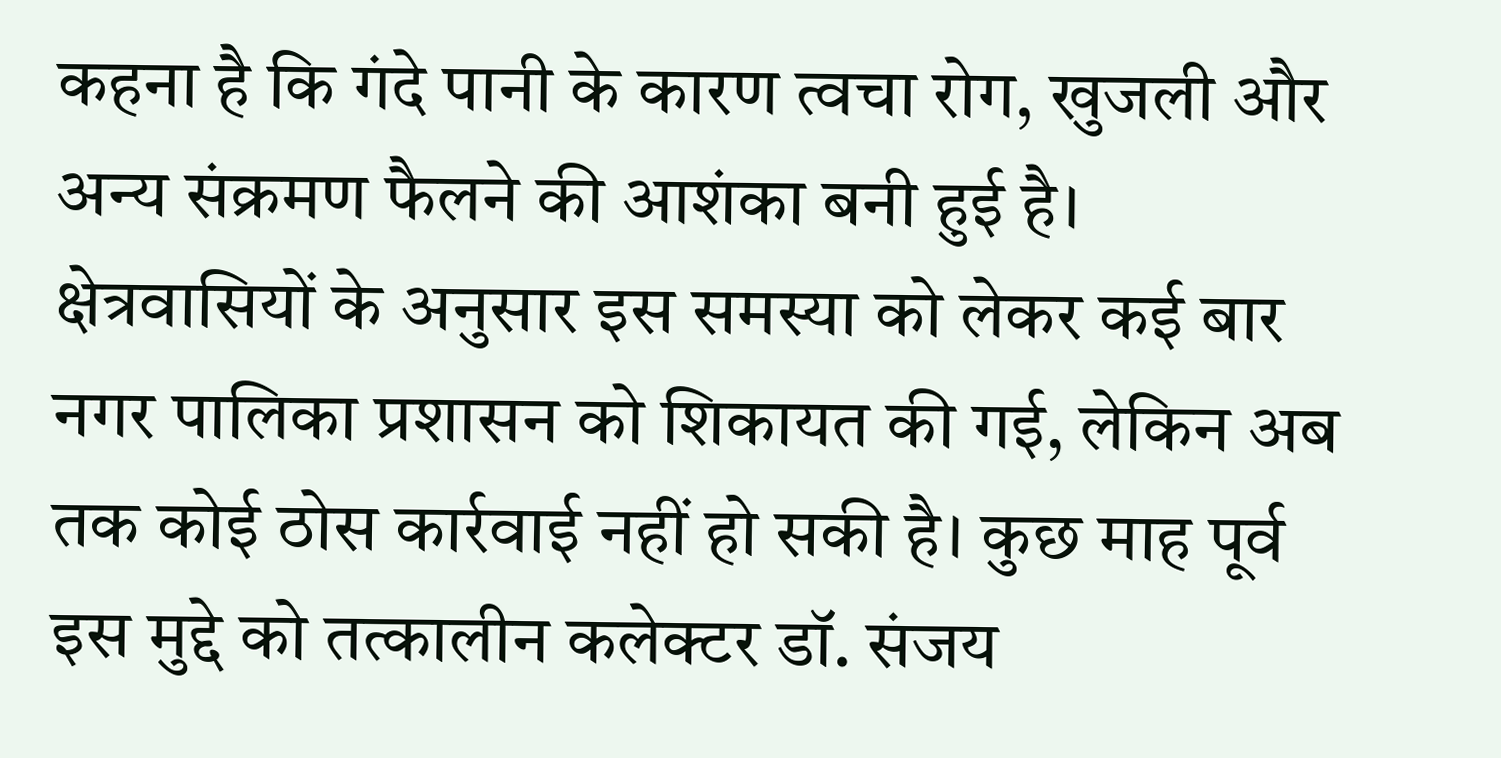कहना है कि गंदे पानी के कारण त्वचा रोग, खुजली और अन्य संक्रमण फैलने की आशंका बनी हुई है।
क्षेत्रवासियों के अनुसार इस समस्या को लेकर कई बार नगर पालिका प्रशासन को शिकायत की गई, लेकिन अब तक कोई ठोस कार्रवाई नहीं हो सकी है। कुछ माह पूर्व इस मुद्दे को तत्कालीन कलेक्टर डॉ. संजय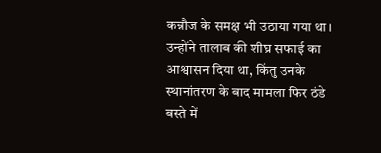कन्नौज के समक्ष भी उठाया गया था। उन्होंने तालाब की शीघ्र सफाई का आश्वासन दिया था, किंतु उनके स्थानांतरण के बाद मामला फिर ठंडे बस्ते में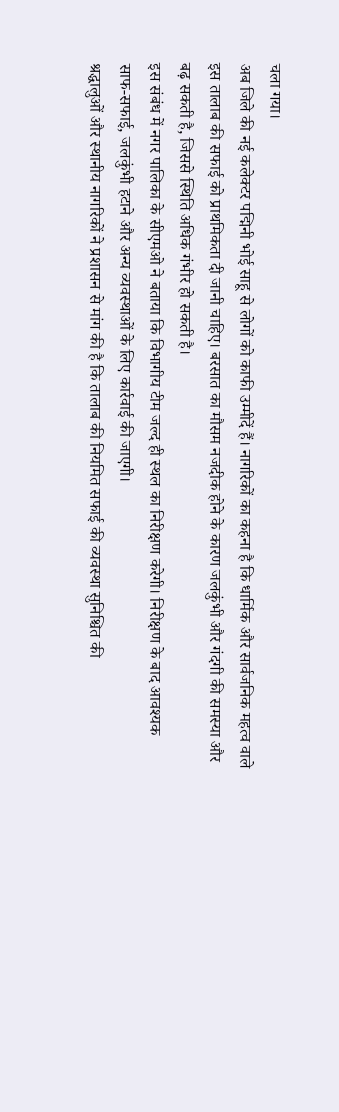चला गया।
अब जिले की नई कलेक्टर पद्मिनी भोई साहू से लोगों को काफी उम्मीदें हैं। नागरिकों का कहना है कि धार्मिक और सार्वजनिक महत्व वाले इस तालाब की सफाई को प्राथमिकता दी जानी चाहिए। बरसात का मौसम नजदीक होने के कारण जलकुंभी और गंदगी की समस्या और बढ़ सकती है, जिससे स्थिति अधिक गंभीर हो सकती है।
इस संबंध में नगर पालिका के सीएमओ ने बताया कि विभागीय टीम जल्द ही स्थल का निरीक्षण करेगी। निरीक्षण के बाद आवश्यक साफ-सफाई, जलकुंभी हटाने और अन्य व्यवस्थाओं के लिए कार्रवाई की जाएगी।
श्रद्धालुओं और स्थानीय नागरिकों ने प्रशासन से मांग की है कि तालाब की नियमित सफाई की व्यवस्था सुनिश्चित की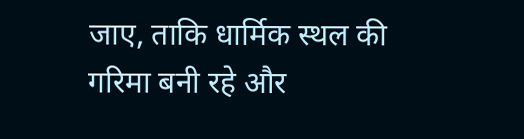जाए, ताकि धार्मिक स्थल की गरिमा बनी रहे और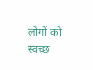लोगों को स्वच्छ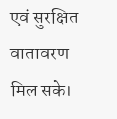एवं सुरक्षित वातावरण मिल सके।